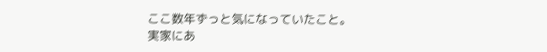ここ数年ずっと気になっていたこと。
実家にあ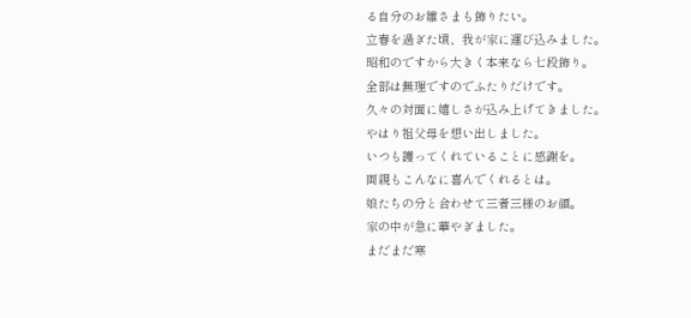る自分のお雛さまも飾りたい。
立春を過ぎた頃、我が家に運び込みました。
昭和のですから大きく本来なら七段飾り。
全部は無理ですのでふたりだけです。
久々の対面に嬉しさが込み上げてきました。
やはり祖父母を想い出しました。
いつも護ってくれていることに感謝を。
両親もこんなに喜んでくれるとは。
娘たちの分と合わせて三者三様のお顔。
家の中が急に華やぎました。
まだまだ寒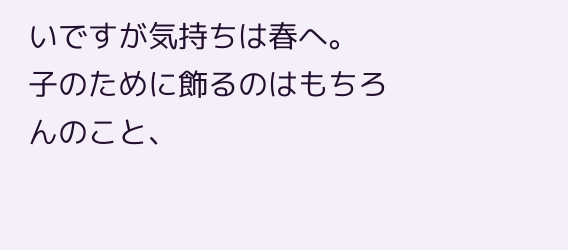いですが気持ちは春へ。
子のために飾るのはもちろんのこと、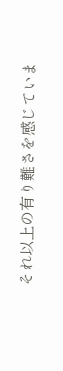それ以上の有り難さを感じていま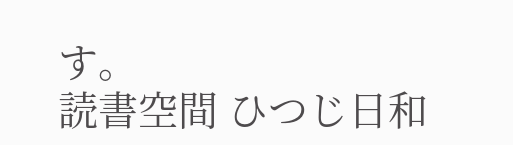す。
読書空間 ひつじ日和